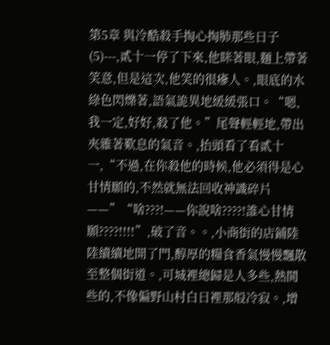第5章 與冷酷殺手掏心掏肺那些日子(5)---,貳十一停了下來,他眯著眼,麵上帶著笑意,但是這次,他笑的很瘮人。,眼底的水綠色閃爍著,語氣詭異地緩緩張口。“嗯,我一定,好好,殺了他。”尾聲輕輕地,帶出夾雜著歎息的氣音。,抬頭看了看貳十一,“不過,在你殺他的時候,他必須得是心甘情願的,不然就無法回收神識碎片——”“啥???!——你說啥????!誰心甘情願????!!!!”,破了音。。,小商街的店鋪陸陸續續地開了門,醇厚的糧食香氣慢慢飄散至整個街道。,可城裡總歸是人多些,熱鬨些的,不像偏野山村白日裡那般冷寂。,增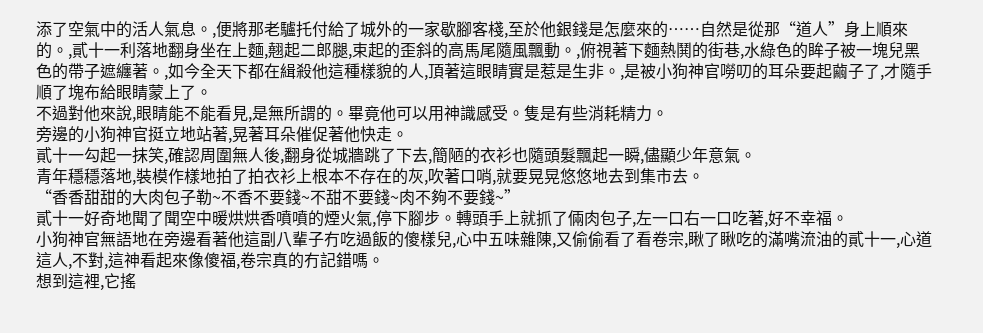添了空氣中的活人氣息。,便將那老驢托付給了城外的一家歇腳客棧,至於他銀錢是怎麼來的……自然是從那“道人”身上順來的。,貳十一利落地翻身坐在上麵,翹起二郎腿,束起的歪斜的高馬尾隨風飄動。,俯視著下麵熱鬨的街巷,水綠色的眸子被一塊兒黑色的帶子遮纏著。,如今全天下都在緝殺他這種樣貌的人,頂著這眼睛實是惹是生非。,是被小狗神官嘮叨的耳朵要起繭子了,才隨手順了塊布給眼睛蒙上了。
不過對他來說,眼睛能不能看見,是無所謂的。畢竟他可以用神識感受。隻是有些消耗精力。
旁邊的小狗神官挺立地站著,晃著耳朵催促著他快走。
貳十一勾起一抹笑,確認周圍無人後,翻身從城牆跳了下去,簡陋的衣衫也隨頭髮飄起一瞬,儘顯少年意氣。
青年穩穩落地,裝模作樣地拍了拍衣衫上根本不存在的灰,吹著口哨,就要晃晃悠悠地去到集市去。
“香香甜甜的大肉包子勒~不香不要錢~不甜不要錢~肉不夠不要錢~”
貳十一好奇地聞了聞空中暖烘烘香噴噴的煙火氣,停下腳步。轉頭手上就抓了倆肉包子,左一口右一口吃著,好不幸福。
小狗神官無語地在旁邊看著他這副八輩子冇吃過飯的傻樣兒,心中五味雜陳,又偷偷看了看卷宗,瞅了瞅吃的滿嘴流油的貳十一,心道這人,不對,這神看起來像傻福,卷宗真的冇記錯嗎。
想到這裡,它搖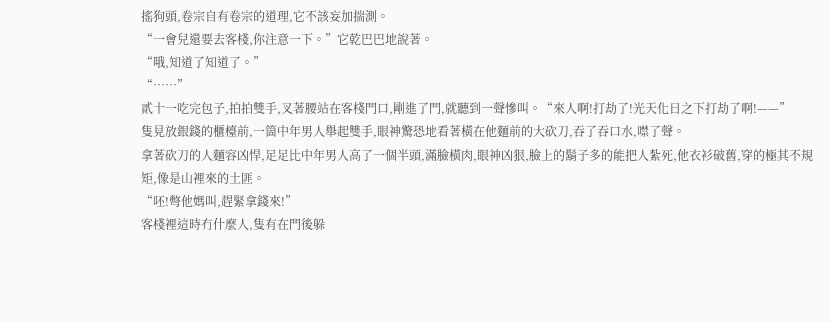搖狗頭,卷宗自有卷宗的道理,它不該妄加揣測。
“一會兒還要去客棧,你注意一下。”它乾巴巴地說著。
“哦,知道了知道了。”
“……”
貳十一吃完包子,拍拍雙手,叉著腰站在客棧門口,剛進了門,就聽到一聲慘叫。“來人啊!打劫了!光天化日之下打劫了啊!——”
隻見放銀錢的櫃檯前,一箇中年男人舉起雙手,眼神驚恐地看著橫在他麵前的大砍刀,吞了吞口水,噤了聲。
拿著砍刀的人麵容凶悍,足足比中年男人高了一個半頭,滿臉橫肉,眼神凶狠,臉上的鬍子多的能把人紮死,他衣衫破舊,穿的極其不規矩,像是山裡來的土匪。
“呸!彆他媽叫,趕緊拿錢來!”
客棧裡這時冇什麼人,隻有在門後躲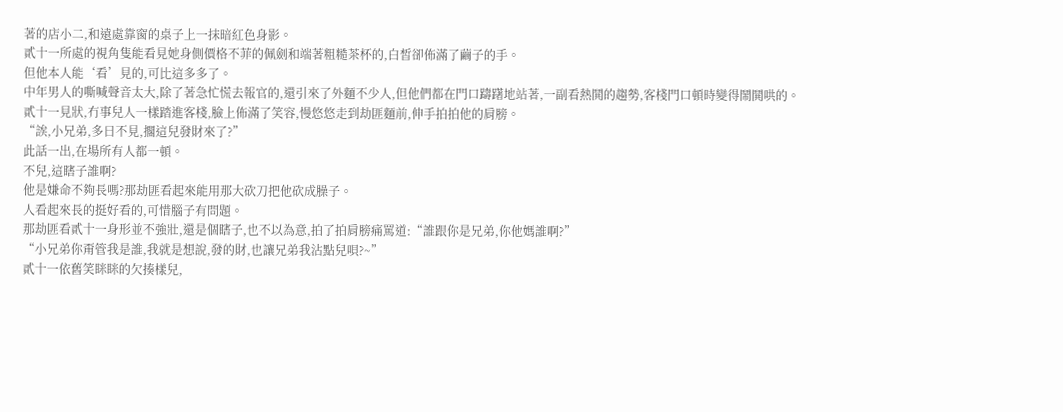著的店小二,和遠處靠窗的桌子上一抹暗紅色身影。
貳十一所處的視角隻能看見她身側價格不菲的佩劍和端著粗糙茶杯的,白皙卻佈滿了繭子的手。
但他本人能‘看’見的,可比這多多了。
中年男人的嘶喊聲音太大,除了著急忙慌去報官的,還引來了外麵不少人,但他們都在門口躊躇地站著,一副看熱鬨的趨勢,客棧門口頓時變得鬧鬨哄的。
貳十一見狀,冇事兒人一樣踏進客棧,臉上佈滿了笑容,慢悠悠走到劫匪麵前,伸手拍拍他的肩膀。
“誒,小兄弟,多日不見,擱這兒發財來了?”
此話一出,在場所有人都一頓。
不兒,這瞎子誰啊?
他是嫌命不夠長嗎?那劫匪看起來能用那大砍刀把他砍成臊子。
人看起來長的挺好看的,可惜腦子有問題。
那劫匪看貳十一身形並不強壯,還是個瞎子,也不以為意,拍了拍肩膀痛罵道:“誰跟你是兄弟,你他媽誰啊?”
“小兄弟你甭管我是誰,我就是想說,發的財,也讓兄弟我沾點兒唄?~”
貳十一依舊笑眯眯的欠揍樣兒,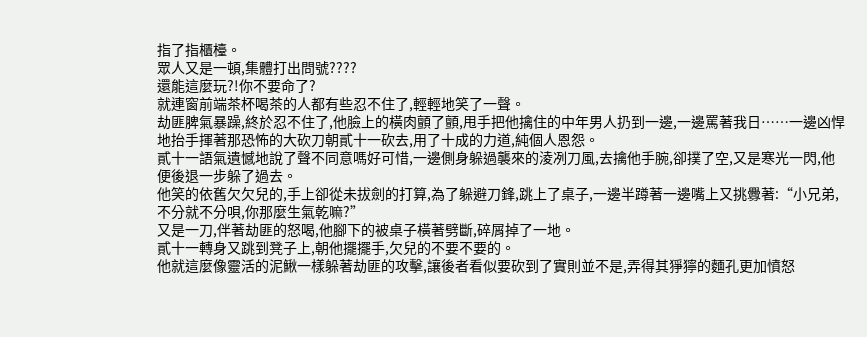指了指櫃檯。
眾人又是一頓,集體打出問號????
還能這麼玩?!你不要命了?
就連窗前端茶杯喝茶的人都有些忍不住了,輕輕地笑了一聲。
劫匪脾氣暴躁,終於忍不住了,他臉上的橫肉顫了顫,甩手把他擒住的中年男人扔到一邊,一邊罵著我日……一邊凶悍地抬手揮著那恐怖的大砍刀朝貳十一砍去,用了十成的力道,純個人恩怨。
貳十一語氣遺憾地說了聲不同意嗎好可惜,一邊側身躲過襲來的淩冽刀風,去擒他手腕,卻撲了空,又是寒光一閃,他便後退一步躲了過去。
他笑的依舊欠欠兒的,手上卻從未拔劍的打算,為了躲避刀鋒,跳上了桌子,一邊半蹲著一邊嘴上又挑釁著:“小兄弟,不分就不分唄,你那麼生氣乾嘛?”
又是一刀,伴著劫匪的怒喝,他腳下的被桌子橫著劈斷,碎屑掉了一地。
貳十一轉身又跳到凳子上,朝他擺擺手,欠兒的不要不要的。
他就這麼像靈活的泥鰍一樣躲著劫匪的攻擊,讓後者看似要砍到了實則並不是,弄得其猙獰的麵孔更加憤怒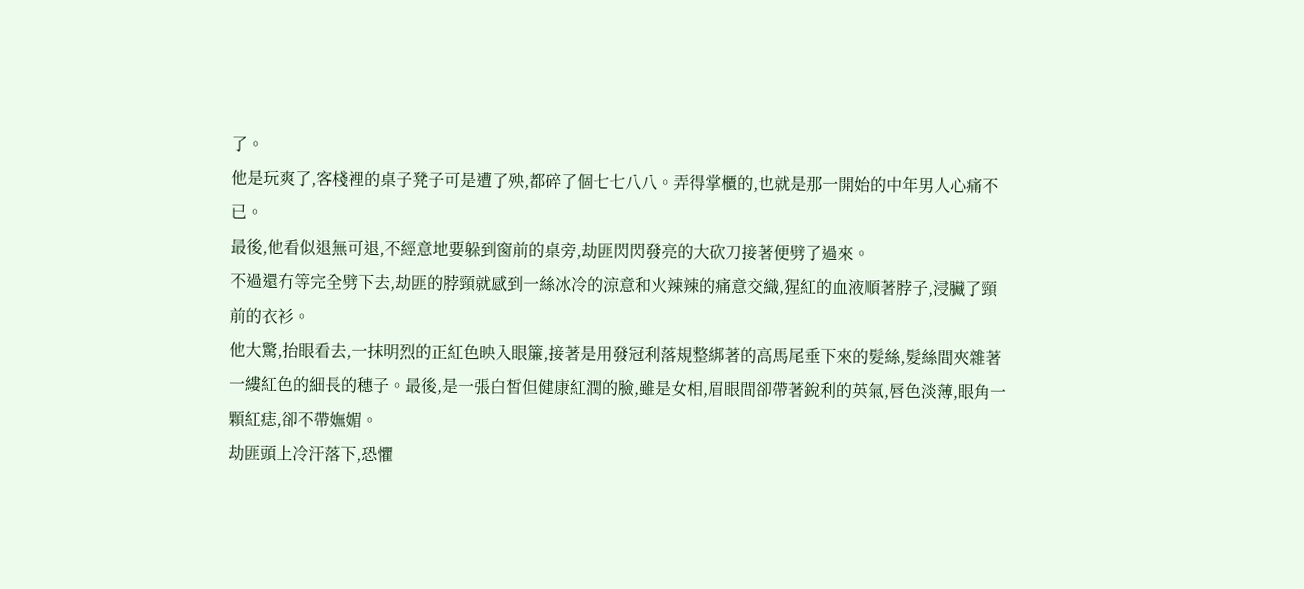了。
他是玩爽了,客棧裡的桌子凳子可是遭了殃,都碎了個七七八八。弄得掌櫃的,也就是那一開始的中年男人心痛不已。
最後,他看似退無可退,不經意地要躲到窗前的桌旁,劫匪閃閃發亮的大砍刀接著便劈了過來。
不過還冇等完全劈下去,劫匪的脖頸就感到一絲冰冷的涼意和火辣辣的痛意交織,猩紅的血液順著脖子,浸臟了頸前的衣衫。
他大驚,抬眼看去,一抹明烈的正紅色映入眼簾,接著是用發冠利落規整綁著的高馬尾垂下來的髮絲,髮絲間夾雜著一縷紅色的細長的穗子。最後,是一張白皙但健康紅潤的臉,雖是女相,眉眼間卻帶著銳利的英氣,唇色淡薄,眼角一顆紅痣,卻不帶嫵媚。
劫匪頭上冷汗落下,恐懼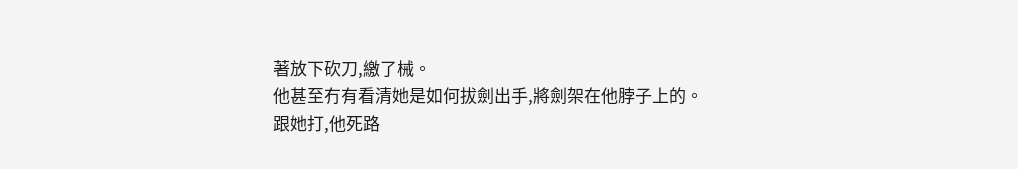著放下砍刀,繳了械。
他甚至冇有看清她是如何拔劍出手,將劍架在他脖子上的。
跟她打,他死路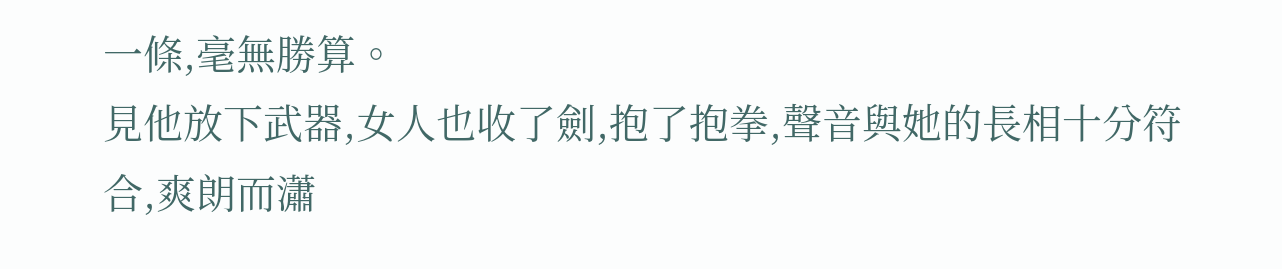一條,毫無勝算。
見他放下武器,女人也收了劍,抱了抱拳,聲音與她的長相十分符合,爽朗而瀟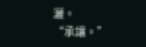灑。
“承讓。”